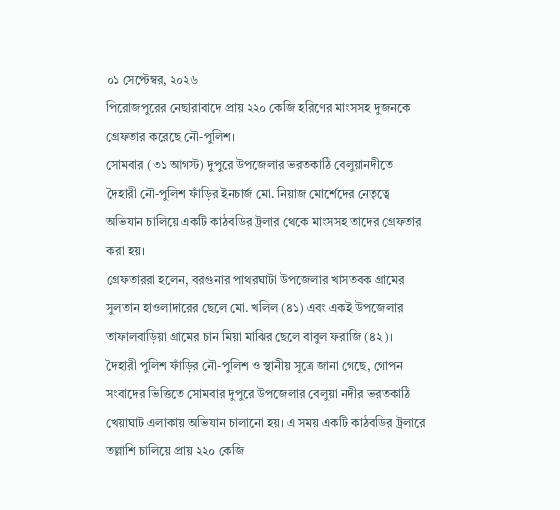০১ সেপ্টেম্বর, ২০২৬
পিরোজপুরের নেছারাবাদে প্রায় ২২০ কেজি হরিণের মাংসসহ দুজনকে গ্রেফতার করেছে নৌ-পুলিশ।
সোমবার (৩১ আগস্ট) দুপুরে উপজেলার ভরতকাঠি বেলুয়ানদীতে দৈহারী নৌ-পুলিশ ফাঁড়ির ইনচার্জ মো. নিয়াজ মোর্শেদের নেতৃত্বে অভিযান চালিয়ে একটি কাঠবডির ট্রলার থেকে মাংসসহ তাদের গ্রেফতার করা হয়।
গ্রেফতাররা হলেন, বরগুনার পাথরঘাটা উপজেলার খাসতবক গ্রামের সুলতান হাওলাদারের ছেলে মো. খলিল (৪১) এবং একই উপজেলার তাফালবাড়িয়া গ্রামের চান মিয়া মাঝির ছেলে বাবুল ফরাজি (৪২)।
দৈহারী পুলিশ ফাঁড়ির নৌ-পুলিশ ও স্থানীয় সূত্রে জানা গেছে, গোপন সংবাদের ভিত্তিতে সোমবার দুপুরে উপজেলার বেলুয়া নদীর ভরতকাঠি খেয়াঘাট এলাকায় অভিযান চালানো হয়। এ সময় একটি কাঠবডির ট্রলারে তল্লাশি চালিয়ে প্রায় ২২০ কেজি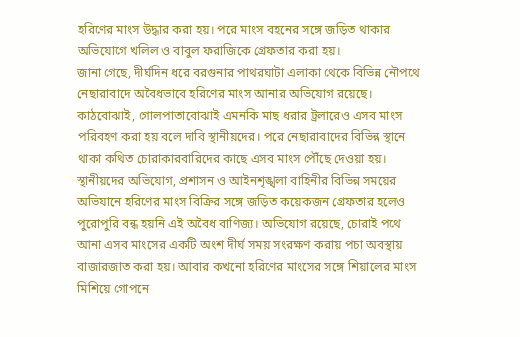হরিণের মাংস উদ্ধার করা হয়। পরে মাংস বহনের সঙ্গে জড়িত থাকার অভিযোগে খলিল ও বাবুল ফরাজিকে গ্রেফতার করা হয়।
জানা গেছে, দীর্ঘদিন ধরে বরগুনার পাথরঘাটা এলাকা থেকে বিভিন্ন নৌপথে নেছারাবাদে অবৈধভাবে হরিণের মাংস আনার অভিযোগ রয়েছে। কাঠবোঝাই, গোলপাতাবোঝাই এমনকি মাছ ধরার ট্রলারেও এসব মাংস পরিবহণ করা হয় বলে দাবি স্থানীয়দের। পরে নেছারাবাদের বিভিন্ন স্থানে থাকা কথিত চোরাকারবারিদের কাছে এসব মাংস পৌঁছে দেওয়া হয়।
স্থানীয়দের অভিযোগ, প্রশাসন ও আইনশৃঙ্খলা বাহিনীর বিভিন্ন সময়ের অভিযানে হরিণের মাংস বিক্রির সঙ্গে জড়িত কয়েকজন গ্রেফতার হলেও পুরোপুরি বন্ধ হয়নি এই অবৈধ বাণিজ্য। অভিযোগ রয়েছে, চোরাই পথে আনা এসব মাংসের একটি অংশ দীর্ঘ সময় সংরক্ষণ করায় পচা অবস্থায় বাজারজাত করা হয়। আবার কখনো হরিণের মাংসের সঙ্গে শিয়ালের মাংস মিশিয়ে গোপনে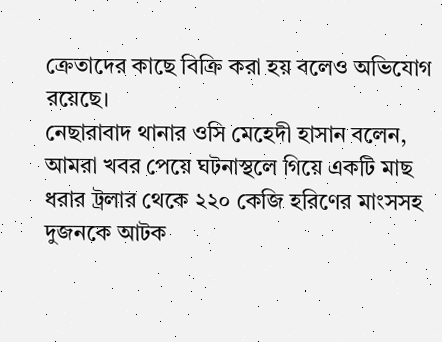ক্রেতাদের কাছে বিক্রি করা হয় বলেও অভিযোগ রয়েছে।
নেছারাবাদ থানার ওসি মেহেদী হাসান বলেন, আমরা খবর পেয়ে ঘটনাস্থলে গিয়ে একটি মাছ ধরার ট্রলার থেকে ২২০ কেজি হরিণের মাংসসহ দুজনকে আটক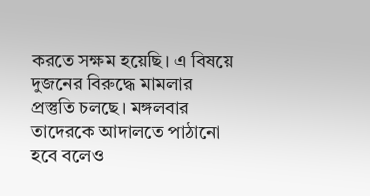করতে সক্ষম হয়েছি। এ বিষয়ে দুজনের বিরুদ্ধে মামলার প্রস্তুতি চলছে। মঙ্গলবার তাদেরকে আদালতে পাঠানো হবে বলেও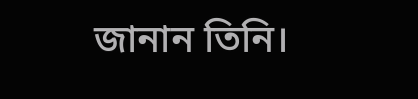জানান তিনি।